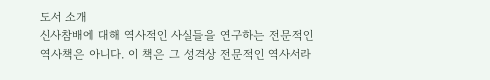도서 소개
신사참배에 대해 역사적인 사실들을 연구하는 전문적인 역사책은 아니다. 이 책은 그 성격상 전문적인 역사서라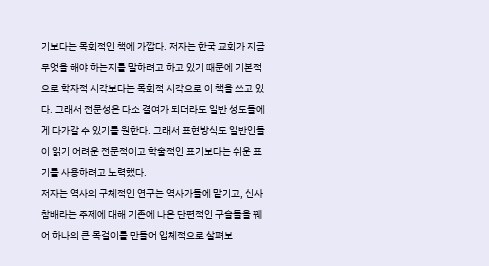기보다는 목회적인 책에 가깝다. 저자는 한국 교회가 지금 무엇을 해야 하는지를 말하려고 하고 있기 때문에 기본적으로 학자적 시각보다는 목회적 시각으로 이 책을 쓰고 있다. 그래서 전문성은 다소 결여가 되더라도 일반 성도들에게 다가갈 수 있기를 원한다. 그래서 표현방식도 일반인들이 읽기 어려운 전문적이고 학술적인 표기보다는 쉬운 표기를 사용하려고 노력했다.
저자는 역사의 구체적인 연구는 역사가들에 맡기고, 신사참배라는 주제에 대해 기존에 나온 단편적인 구슬들을 꿰어 하나의 큰 목걸이를 만들어 입체적으로 살펴보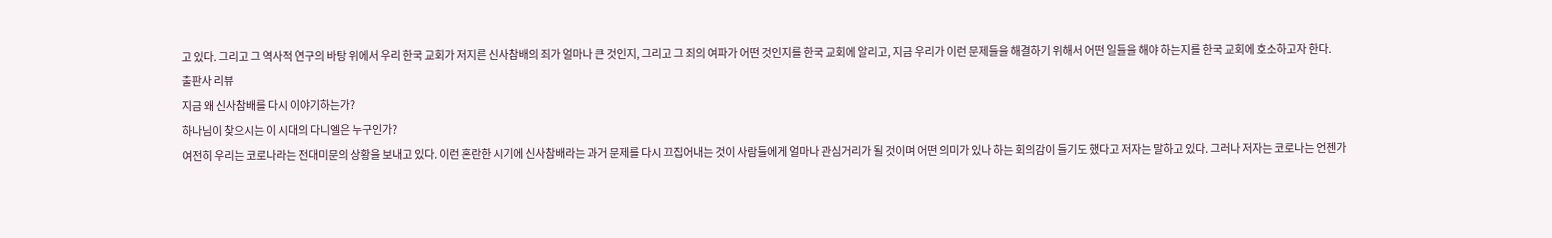고 있다. 그리고 그 역사적 연구의 바탕 위에서 우리 한국 교회가 저지른 신사참배의 죄가 얼마나 큰 것인지, 그리고 그 죄의 여파가 어떤 것인지를 한국 교회에 알리고, 지금 우리가 이런 문제들을 해결하기 위해서 어떤 일들을 해야 하는지를 한국 교회에 호소하고자 한다.
출판사 리뷰
지금 왜 신사참배를 다시 이야기하는가?
하나님이 찾으시는 이 시대의 다니엘은 누구인가?
여전히 우리는 코로나라는 전대미문의 상황을 보내고 있다. 이런 혼란한 시기에 신사참배라는 과거 문제를 다시 끄집어내는 것이 사람들에게 얼마나 관심거리가 될 것이며 어떤 의미가 있나 하는 회의감이 들기도 했다고 저자는 말하고 있다. 그러나 저자는 코로나는 언젠가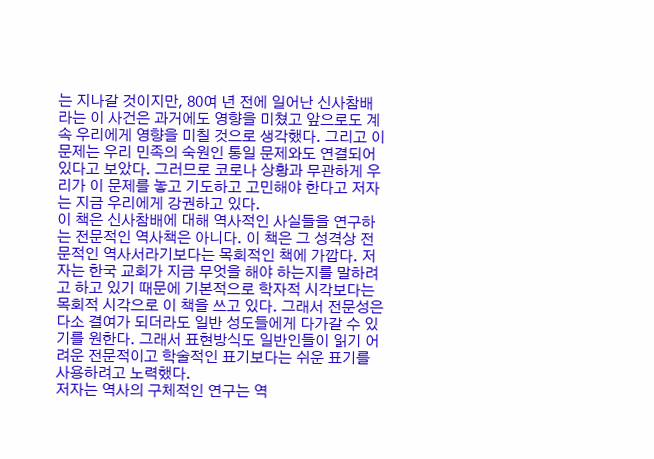는 지나갈 것이지만, 80여 년 전에 일어난 신사참배라는 이 사건은 과거에도 영향을 미쳤고 앞으로도 계속 우리에게 영향을 미칠 것으로 생각했다. 그리고 이 문제는 우리 민족의 숙원인 통일 문제와도 연결되어 있다고 보았다. 그러므로 코로나 상황과 무관하게 우리가 이 문제를 놓고 기도하고 고민해야 한다고 저자는 지금 우리에게 강권하고 있다.
이 책은 신사참배에 대해 역사적인 사실들을 연구하는 전문적인 역사책은 아니다. 이 책은 그 성격상 전문적인 역사서라기보다는 목회적인 책에 가깝다. 저자는 한국 교회가 지금 무엇을 해야 하는지를 말하려고 하고 있기 때문에 기본적으로 학자적 시각보다는 목회적 시각으로 이 책을 쓰고 있다. 그래서 전문성은 다소 결여가 되더라도 일반 성도들에게 다가갈 수 있기를 원한다. 그래서 표현방식도 일반인들이 읽기 어려운 전문적이고 학술적인 표기보다는 쉬운 표기를 사용하려고 노력했다.
저자는 역사의 구체적인 연구는 역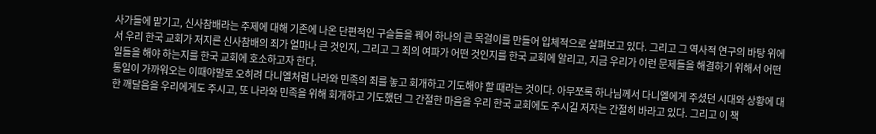사가들에 맡기고, 신사참배라는 주제에 대해 기존에 나온 단편적인 구슬들을 꿰어 하나의 큰 목걸이를 만들어 입체적으로 살펴보고 있다. 그리고 그 역사적 연구의 바탕 위에서 우리 한국 교회가 저지른 신사참배의 죄가 얼마나 큰 것인지, 그리고 그 죄의 여파가 어떤 것인지를 한국 교회에 알리고, 지금 우리가 이런 문제들을 해결하기 위해서 어떤 일들을 해야 하는지를 한국 교회에 호소하고자 한다.
통일이 가까워오는 이때야말로 오히려 다니엘처럼 나라와 민족의 죄를 놓고 회개하고 기도해야 할 때라는 것이다. 아무쪼록 하나님께서 다니엘에게 주셨던 시대와 상황에 대한 깨달음을 우리에게도 주시고, 또 나라와 민족을 위해 회개하고 기도했던 그 간절한 마음을 우리 한국 교회에도 주시길 저자는 간절히 바라고 있다. 그리고 이 책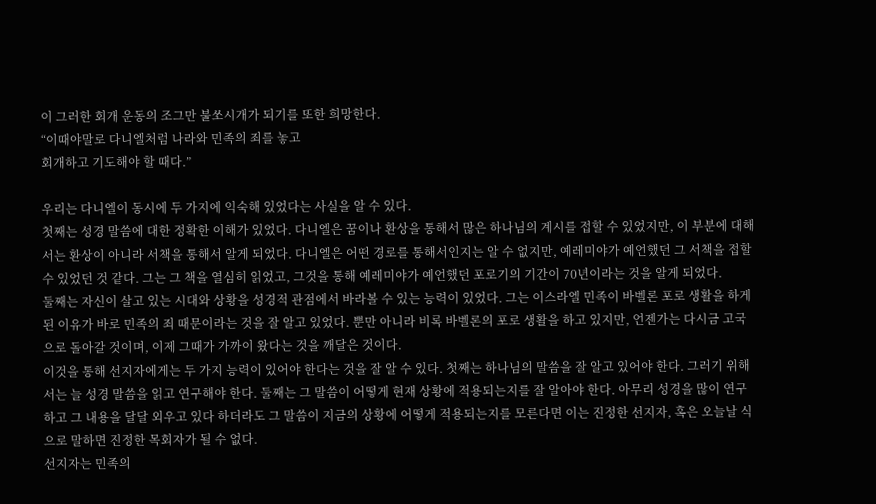이 그러한 회개 운동의 조그만 불쏘시개가 되기를 또한 희망한다.
“이때야말로 다니엘처럼 나라와 민족의 죄를 놓고
회개하고 기도해야 할 때다.”

우리는 다니엘이 동시에 두 가지에 익숙해 있었다는 사실을 알 수 있다.
첫째는 성경 말씀에 대한 정확한 이해가 있었다. 다니엘은 꿈이나 환상을 통해서 많은 하나님의 계시를 접할 수 있었지만, 이 부분에 대해서는 환상이 아니라 서책을 통해서 알게 되었다. 다니엘은 어떤 경로를 통해서인지는 알 수 없지만, 예레미야가 예언했던 그 서책을 접할 수 있었던 것 같다. 그는 그 책을 열심히 읽었고, 그것을 통해 예레미야가 예언했던 포로기의 기간이 70년이라는 것을 알게 되었다.
둘째는 자신이 살고 있는 시대와 상황을 성경적 관점에서 바라볼 수 있는 능력이 있었다. 그는 이스라엘 민족이 바벨론 포로 생활을 하게 된 이유가 바로 민족의 죄 때문이라는 것을 잘 알고 있었다. 뿐만 아니라 비록 바벨론의 포로 생활을 하고 있지만, 언젠가는 다시금 고국으로 돌아갈 것이며, 이제 그때가 가까이 왔다는 것을 깨달은 것이다.
이것을 통해 선지자에게는 두 가지 능력이 있어야 한다는 것을 잘 알 수 있다. 첫째는 하나님의 말씀을 잘 알고 있어야 한다. 그러기 위해서는 늘 성경 말씀을 읽고 연구해야 한다. 둘째는 그 말씀이 어떻게 현재 상황에 적용되는지를 잘 알아야 한다. 아무리 성경을 많이 연구하고 그 내용을 달달 외우고 있다 하더라도 그 말씀이 지금의 상황에 어떻게 적용되는지를 모른다면 이는 진정한 선지자, 혹은 오늘날 식으로 말하면 진정한 목회자가 될 수 없다.
선지자는 민족의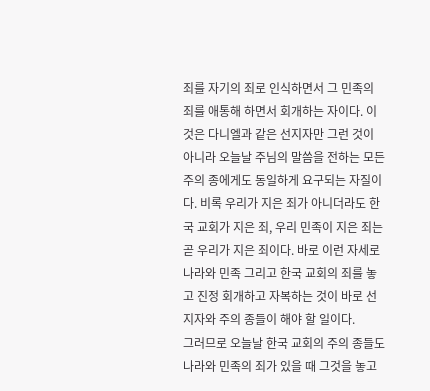죄를 자기의 죄로 인식하면서 그 민족의 죄를 애통해 하면서 회개하는 자이다. 이것은 다니엘과 같은 선지자만 그런 것이 아니라 오늘날 주님의 말씀을 전하는 모든 주의 종에게도 동일하게 요구되는 자질이다. 비록 우리가 지은 죄가 아니더라도 한국 교회가 지은 죄, 우리 민족이 지은 죄는 곧 우리가 지은 죄이다. 바로 이런 자세로 나라와 민족 그리고 한국 교회의 죄를 놓고 진정 회개하고 자복하는 것이 바로 선지자와 주의 종들이 해야 할 일이다.
그러므로 오늘날 한국 교회의 주의 종들도 나라와 민족의 죄가 있을 때 그것을 놓고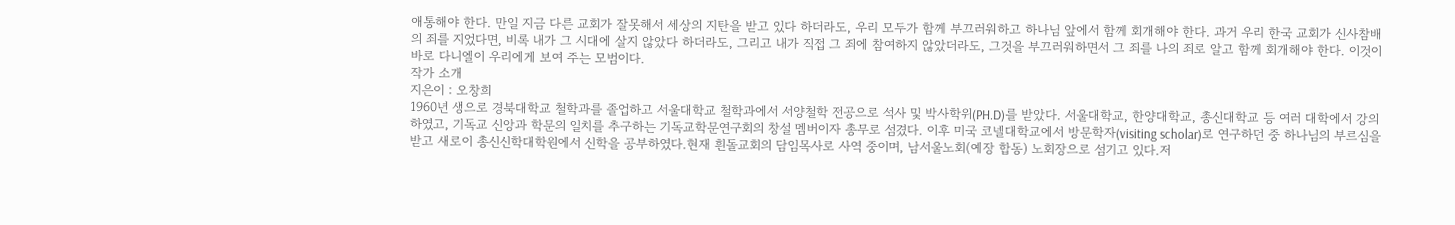애통해야 한다. 만일 지금 다른 교회가 잘못해서 세상의 지탄을 받고 있다 하더라도, 우리 모두가 함께 부끄러워하고 하나님 앞에서 함께 회개해야 한다. 과거 우리 한국 교회가 신사참배의 죄를 지었다면, 비록 내가 그 시대에 살지 않았다 하더라도, 그리고 내가 직접 그 죄에 참여하지 않았더라도, 그것을 부끄러워하면서 그 죄를 나의 죄로 알고 함께 회개해야 한다. 이것이 바로 다니엘이 우리에게 보여 주는 모범이다.
작가 소개
지은이 : 오창희
1960년 생으로 경북대학교 철학과를 졸업하고 서울대학교 철학과에서 서양철학 전공으로 석사 및 박사학위(PH.D)를 받았다. 서울대학교, 한양대학교, 총신대학교 등 여러 대학에서 강의하였고, 기독교 신앙과 학문의 일치를 추구하는 기독교학문연구회의 창설 멤버이자 총무로 섬겼다. 이후 미국 코넬대학교에서 방문학자(visiting scholar)로 연구하던 중 하나님의 부르심을 받고 새로이 총신신학대학원에서 신학을 공부하였다.현재 흰돌교회의 담임목사로 사역 중이며, 남서울노회(예장 합동) 노회장으로 섬기고 있다.저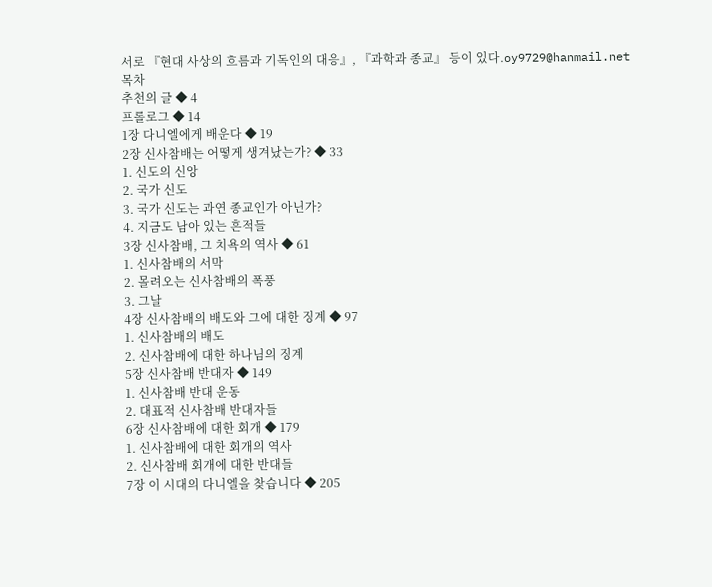서로 『현대 사상의 흐름과 기독인의 대응』, 『과학과 종교』 등이 있다.oy9729@hanmail.net
목차
추천의 글 ◆ 4
프롤로그 ◆ 14
1장 다니엘에게 배운다 ◆ 19
2장 신사참배는 어떻게 생겨났는가? ◆ 33
1. 신도의 신앙
2. 국가 신도
3. 국가 신도는 과연 종교인가 아닌가?
4. 지금도 남아 있는 흔적들
3장 신사참배, 그 치욕의 역사 ◆ 61
1. 신사참배의 서막
2. 몰려오는 신사참배의 폭풍
3. 그날
4장 신사참배의 배도와 그에 대한 징계 ◆ 97
1. 신사참배의 배도
2. 신사참배에 대한 하나님의 징계
5장 신사참배 반대자 ◆ 149
1. 신사참배 반대 운동
2. 대표적 신사참배 반대자들
6장 신사참배에 대한 회개 ◆ 179
1. 신사참배에 대한 회개의 역사
2. 신사참배 회개에 대한 반대들
7장 이 시대의 다니엘을 찾습니다 ◆ 205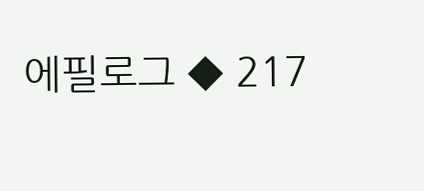에필로그 ◆ 217